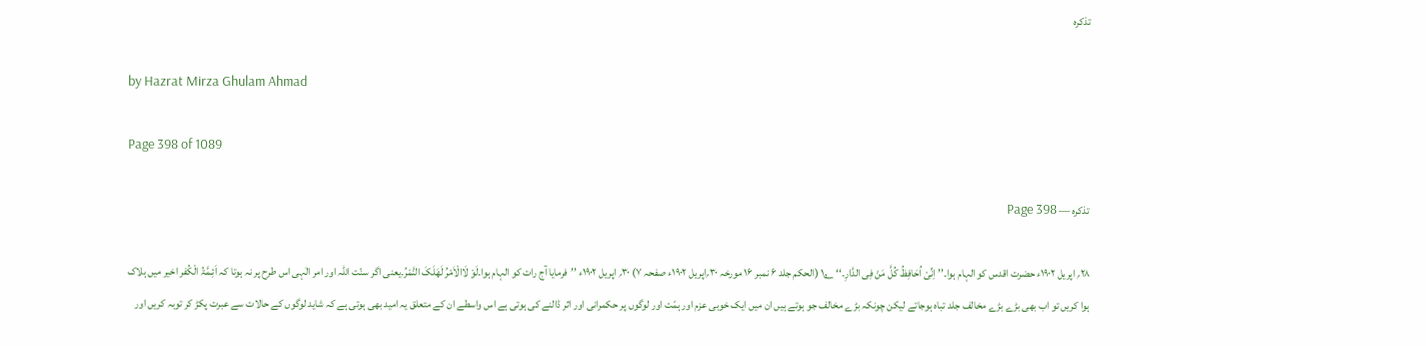تذکرہ

by Hazrat Mirza Ghulam Ahmad

Page 398 of 1089

تذکرہ — Page 398

۲۸؍ اپریل ۱۹۰۲ء حضرت اقدس کو الہام ہوا۔’’ اِنِّیْ اُحَافِظُ کُلَّ مَنْ فِی الدَّارِ۔‘‘ ؎۱ (الحکم جلد ۶ نمبر ۱۶ مورخہ ۳۰؍اپریل ۱۹۰۲ء صفحہ ۷) ۳۰؍ اپریل ۱۹۰۲ء ’’فرمایا آج رات کو الہام ہوا۔لَوْ لَاالْاَمْرُ لَھَلَکَ النَّمْرُ۔یعنی اگر سنّت اللہ اور امر الٰہی اس طرح پر نہ ہوتا کہ اَئِـمَّۃُ الْکُفر اخیر میں ہلاک ہوا کریں تو اب بھی بڑے بڑے مخالف جلد تباہ ہوجاتے لیکن چونکہ بڑے مخالف جو ہوتے ہیں ان میں ایک خوبی عزم اور ہمّت اور لوگوں پر حکمرانی اور اثر ڈالنے کی ہوتی ہے اس واسطے ان کے متعلق یہ امید بھی ہوتی ہے کہ شاید لوگوں کے حالات سے عبرت پکڑ کر توبہ کریں اور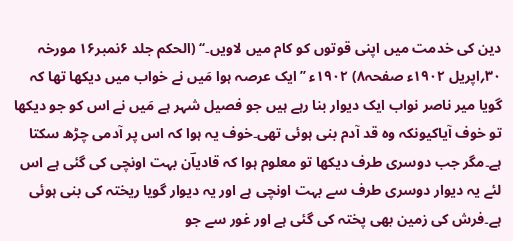دین کی خدمت میں اپنی قوتوں کو کام میں لاویں۔‘‘ (الحکم جلد ۶نمبر۱۶ مورخہ ۳۰؍اپریل ۱۹۰۲ء صفحہ۸) ۱۹۰۲ء ’’ایک عرصہ ہوا مَیں نے خواب میں دیکھا تھا کہ گویا میر ناصر نواب ایک دیوار بنا رہے ہیں جو فصیل شہر ہے مَیں نے اس کو جو دیکھا تو خوف آیاکیونکہ وہ قد آدم بنی ہوئی تھی۔خوف یہ ہوا کہ اس پر آدمی چڑھ سکتا ہے۔مگر جب دوسری طرف دیکھا تو معلوم ہوا کہ قادیاؔن بہت اونچی کی گئی ہے اس لئے یہ دیوار دوسری طرف سے بہت اونچی ہے اور یہ دیوار گویا ریختہ کی بنی ہوئی ہے۔فرش کی زمین بھی پختہ کی گئی ہے اور غور سے جو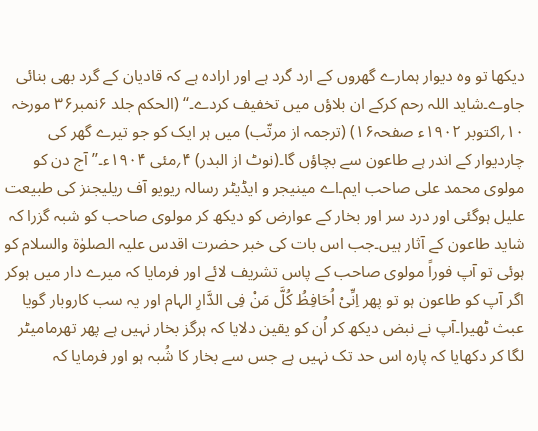دیکھا تو وہ دیوار ہمارے گھروں کے ارد گرد ہے اور ارادہ ہے کہ قادیان کے گرد بھی بنائی جاوے۔شاید اللہ رحم کرکے ان بلاؤں میں تخفیف کردے۔‘‘ (الحکم جلد ۶نمبر۳۶ مورخہ ۱۰؍اکتوبر ۱۹۰۲ء صفحہ۱۶) (ترجمہ از مرتّب) میں ہر ایک کو جو تیرے گھر کی چاردیوار کے اندر ہے طاعون سے بچاؤں گا۔(نوٹ از البدر) ۴؍مئی ۱۹۰۴ء۔’’ آج دن کو مولوی محمد علی صاحب ایم۔اے مینیجر و ایڈیٹر رسالہ ریویو آف ریلیجنز کی طبیعت علیل ہوگئی اور درد سر اور بخار کے عوارض کو دیکھ کر مولوی صاحب کو شبہ گزرا کہ شاید طاعون کے آثار ہیں۔جب اس بات کی خبر حضرت اقدس علیہ الصلوٰۃ والسلام کو ہوئی تو آپ فوراً مولوی صاحب کے پاس تشریف لائے اور فرمایا کہ میرے دار میں ہوکر اگر آپ کو طاعون ہو تو پھر اِنِّیْ اُحَافِظُ کُلَّ مَنْ فِی الدَّارِ الہام اور یہ سب کاروبار گویا عبث ٹھیرا۔آپ نے نبض دیکھ کر اُن کو یقین دلایا کہ ہرگز بخار نہیں ہے پھر تھرمامیٹر لگا کر دکھایا کہ پارہ اس حد تک نہیں ہے جس سے بخار کا شُبہ ہو اور فرمایا کہ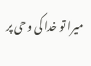میرا تو خدا کی وحی پر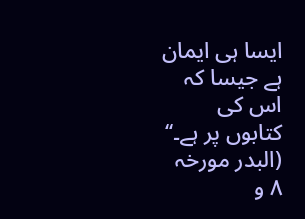ایسا ہی ایمان ہے جیسا کہ اس کی کتابوں پر ہے۔‘‘ (البدر مورخہ ۸ و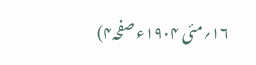۱۶؍مئی ۱۹۰۴ء صفحہ۴)